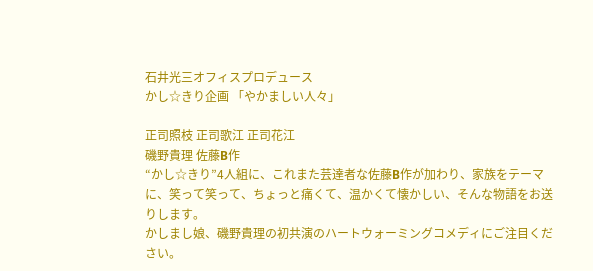石井光三オフィスプロデュース
かし☆きり企画 「やかましい人々」

正司照枝 正司歌江 正司花江
磯野貴理 佐藤B作
“かし☆きり”4人組に、これまた芸達者な佐藤B作が加わり、家族をテーマに、笑って笑って、ちょっと痛くて、温かくて懐かしい、そんな物語をお送りします。
かしまし娘、磯野貴理の初共演のハートウォーミングコメディにご注目ください。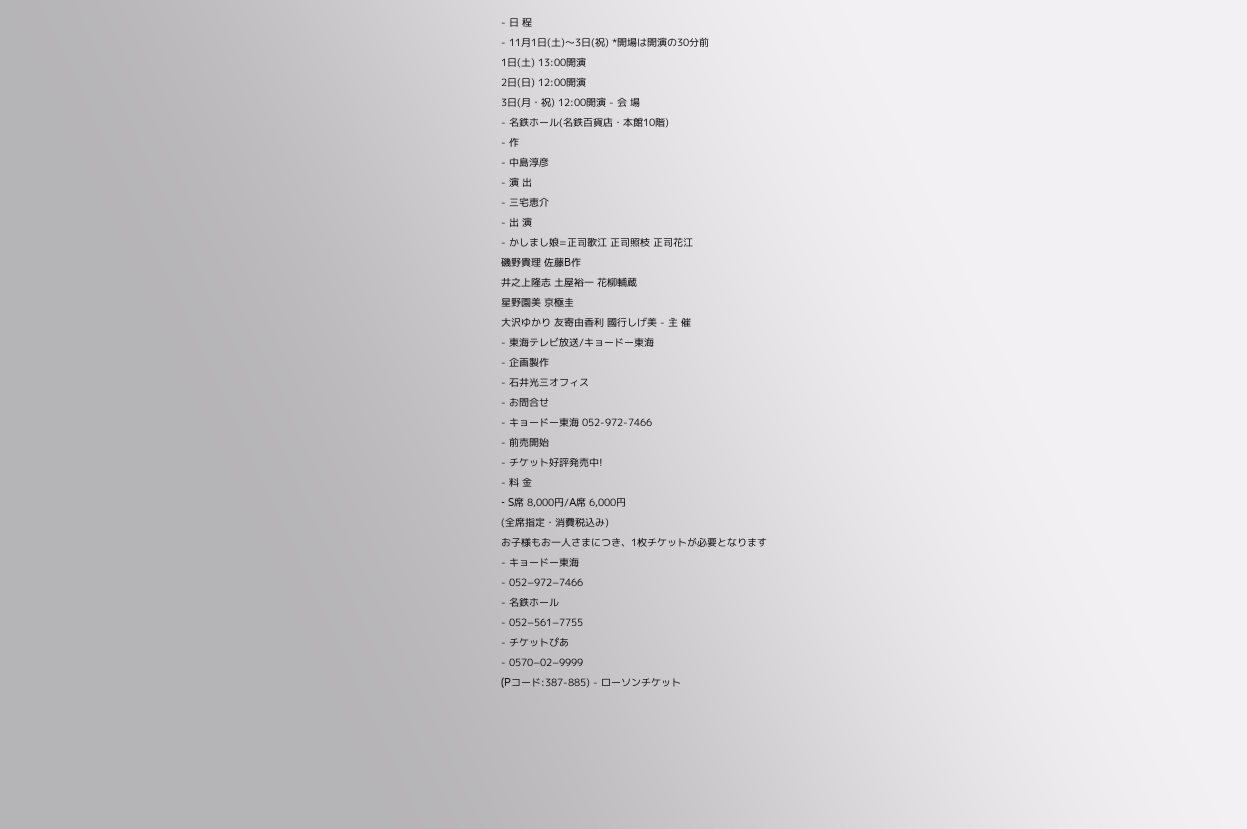- 日 程
- 11月1日(土)〜3日(祝) *開場は開演の30分前
1日(土) 13:00開演
2日(日) 12:00開演
3日(月・祝) 12:00開演 - 会 場
- 名鉄ホール(名鉄百貨店・本館10階)
- 作
- 中島淳彦
- 演 出
- 三宅恵介
- 出 演
- かしまし娘=正司歌江 正司照枝 正司花江
磯野貴理 佐藤B作
井之上隆志 土屋裕一 花柳輔蔵
星野園美 京極圭
大沢ゆかり 友寄由香利 國行しげ美 - 主 催
- 東海テレビ放送/キョードー東海
- 企画製作
- 石井光三オフィス
- お問合せ
- キョードー東海 052-972-7466
- 前売開始
- チケット好評発売中!
- 料 金
- S席 8,000円/A席 6,000円
(全席指定・消費税込み)
お子様もお一人さまにつき、1枚チケットが必要となります
- キョードー東海
- 052−972−7466
- 名鉄ホール
- 052−561−7755
- チケットぴあ
- 0570−02−9999
(Pコード:387-885) - ローソンチケット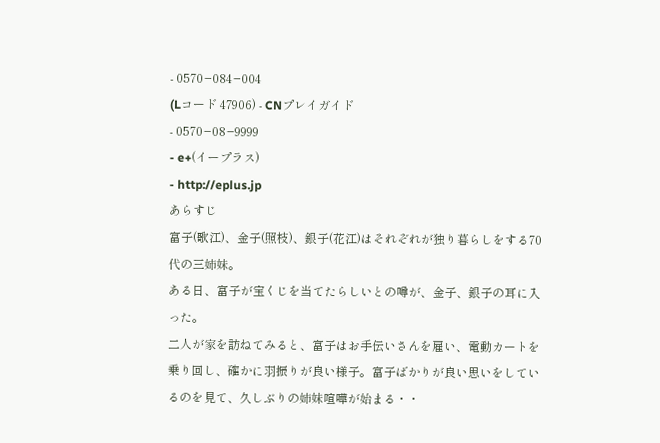- 0570−084−004
(Lコード 47906) - CNプレイガイド
- 0570−08−9999
- e+(イープラス)
- http://eplus.jp
あらすじ
富子(歌江)、金子(照枝)、銀子(花江)はそれぞれが独り暮らしをする70代の三姉妹。
ある日、富子が宝くじを当てたらしいとの噂が、金子、銀子の耳に入った。
二人が家を訪ねてみると、富子はお手伝いさんを雇い、電動カートを乗り回し、確かに羽振りが良い様子。富子ばかりが良い思いをしているのを見て、久しぶりの姉妹喧嘩が始まる・・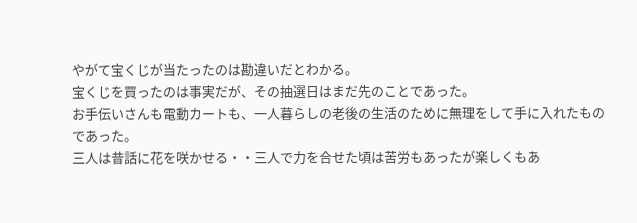やがて宝くじが当たったのは勘違いだとわかる。
宝くじを買ったのは事実だが、その抽選日はまだ先のことであった。
お手伝いさんも電動カートも、一人暮らしの老後の生活のために無理をして手に入れたものであった。
三人は昔話に花を咲かせる・・三人で力を合せた頃は苦労もあったが楽しくもあ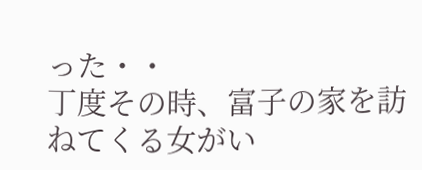った・・
丁度その時、富子の家を訪ねてくる女がい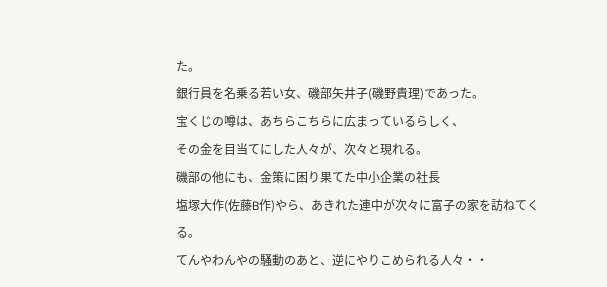た。
銀行員を名乗る若い女、磯部矢井子(磯野貴理)であった。
宝くじの噂は、あちらこちらに広まっているらしく、
その金を目当てにした人々が、次々と現れる。
磯部の他にも、金策に困り果てた中小企業の社長
塩塚大作(佐藤B作)やら、あきれた連中が次々に富子の家を訪ねてくる。
てんやわんやの騒動のあと、逆にやりこめられる人々・・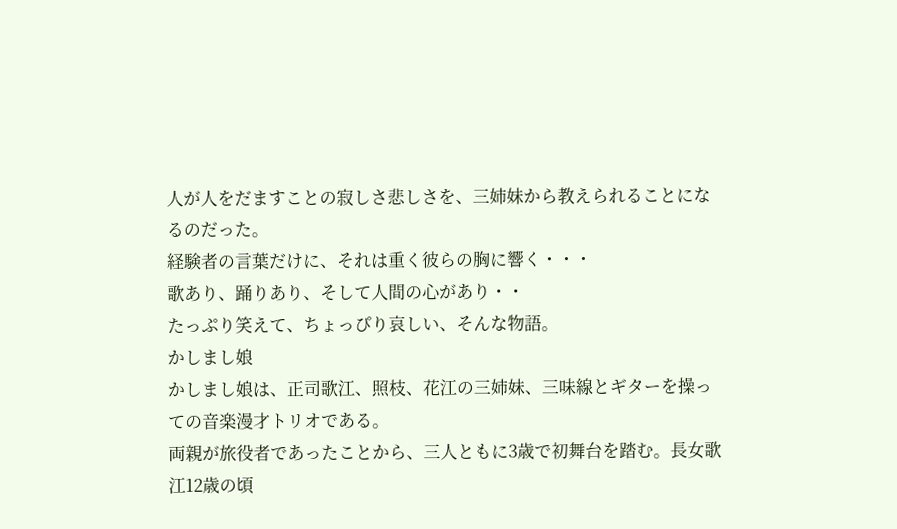人が人をだますことの寂しさ悲しさを、三姉妹から教えられることになるのだった。
経験者の言葉だけに、それは重く彼らの胸に響く・・・
歌あり、踊りあり、そして人間の心があり・・
たっぷり笑えて、ちょっぴり哀しい、そんな物語。
かしまし娘
かしまし娘は、正司歌江、照枝、花江の三姉妹、三味線とギターを操っての音楽漫才トリオである。
両親が旅役者であったことから、三人ともに3歳で初舞台を踏む。長女歌江12歳の頃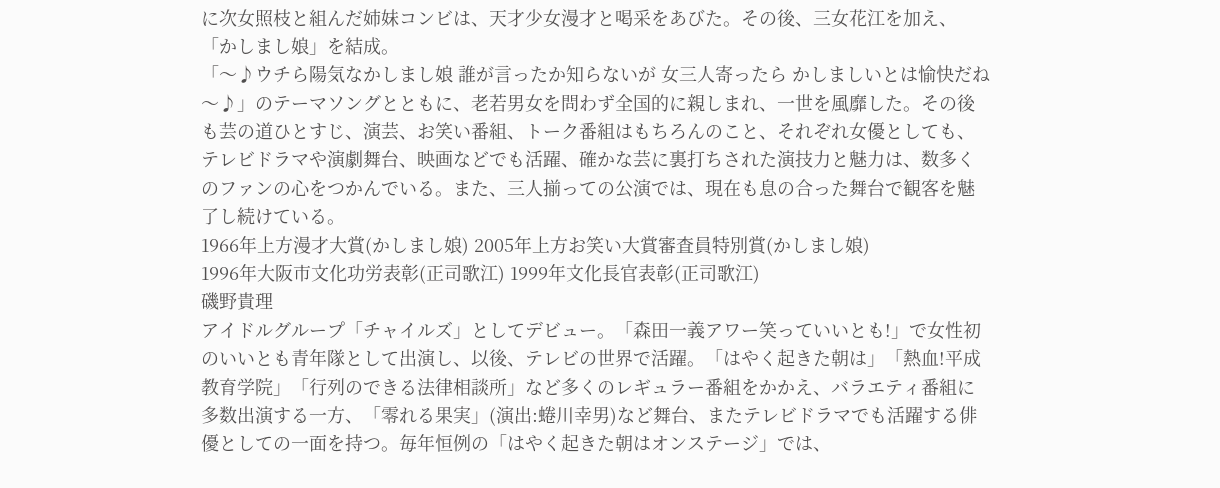に次女照枝と組んだ姉妹コンビは、天才少女漫才と喝采をあびた。その後、三女花江を加え、「かしまし娘」を結成。
「〜♪ウチら陽気なかしまし娘 誰が言ったか知らないが 女三人寄ったら かしましいとは愉快だね〜♪」のテーマソングとともに、老若男女を問わず全国的に親しまれ、一世を風靡した。その後も芸の道ひとすじ、演芸、お笑い番組、トーク番組はもちろんのこと、それぞれ女優としても、テレビドラマや演劇舞台、映画などでも活躍、確かな芸に裏打ちされた演技力と魅力は、数多くのファンの心をつかんでいる。また、三人揃っての公演では、現在も息の合った舞台で観客を魅了し続けている。
1966年上方漫才大賞(かしまし娘) 2005年上方お笑い大賞審査員特別賞(かしまし娘)
1996年大阪市文化功労表彰(正司歌江) 1999年文化長官表彰(正司歌江)
磯野貴理
アイドルグループ「チャイルズ」としてデビュー。「森田一義アワー笑っていいとも!」で女性初のいいとも青年隊として出演し、以後、テレビの世界で活躍。「はやく起きた朝は」「熱血!平成教育学院」「行列のできる法律相談所」など多くのレギュラー番組をかかえ、バラエティ番組に多数出演する一方、「零れる果実」(演出:蜷川幸男)など舞台、またテレビドラマでも活躍する俳優としての一面を持つ。毎年恒例の「はやく起きた朝はオンステージ」では、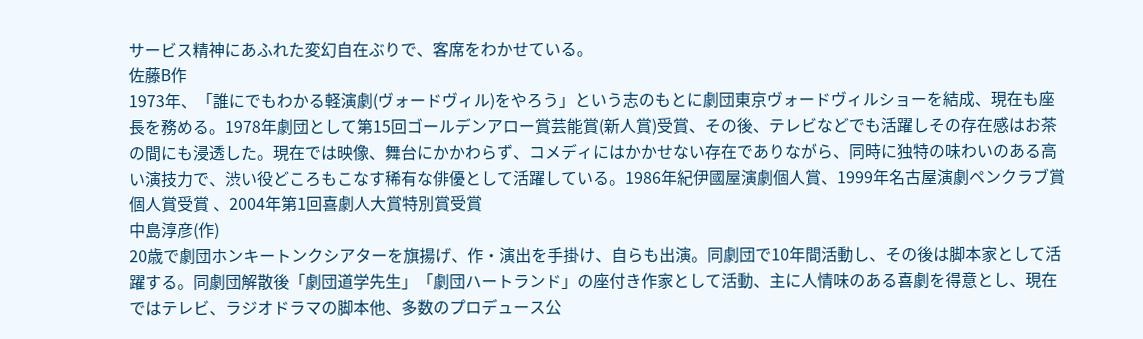サービス精神にあふれた変幻自在ぶりで、客席をわかせている。
佐藤B作
1973年、「誰にでもわかる軽演劇(ヴォードヴィル)をやろう」という志のもとに劇団東京ヴォードヴィルショーを結成、現在も座長を務める。1978年劇団として第15回ゴールデンアロー賞芸能賞(新人賞)受賞、その後、テレビなどでも活躍しその存在感はお茶の間にも浸透した。現在では映像、舞台にかかわらず、コメディにはかかせない存在でありながら、同時に独特の味わいのある高い演技力で、渋い役どころもこなす稀有な俳優として活躍している。1986年紀伊國屋演劇個人賞、1999年名古屋演劇ペンクラブ賞個人賞受賞 、2004年第1回喜劇人大賞特別賞受賞
中島淳彦(作)
20歳で劇団ホンキートンクシアターを旗揚げ、作・演出を手掛け、自らも出演。同劇団で10年間活動し、その後は脚本家として活躍する。同劇団解散後「劇団道学先生」「劇団ハートランド」の座付き作家として活動、主に人情味のある喜劇を得意とし、現在ではテレビ、ラジオドラマの脚本他、多数のプロデュース公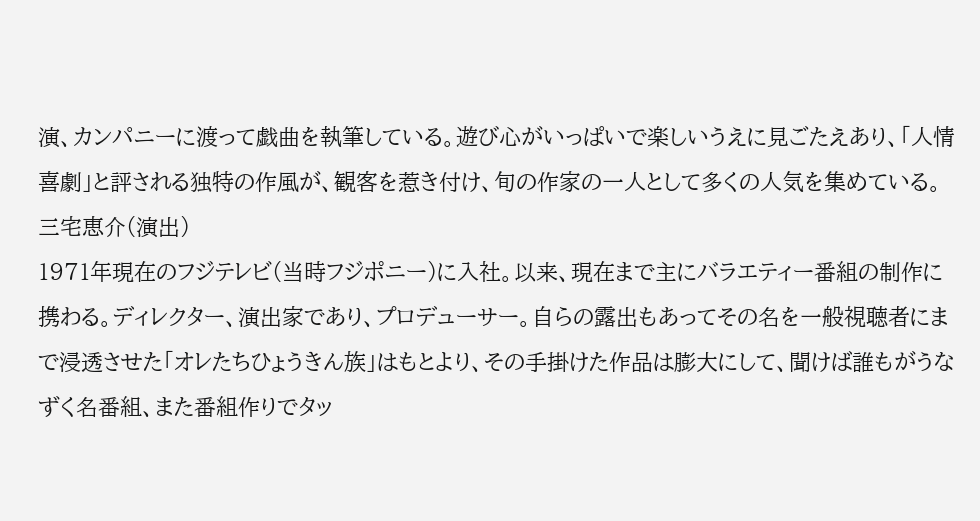演、カンパニーに渡って戯曲を執筆している。遊び心がいっぱいで楽しいうえに見ごたえあり、「人情喜劇」と評される独特の作風が、観客を惹き付け、旬の作家の一人として多くの人気を集めている。
三宅恵介(演出)
1971年現在のフジテレビ(当時フジポニー)に入社。以来、現在まで主にバラエティー番組の制作に携わる。ディレクター、演出家であり、プロデューサー。自らの露出もあってその名を一般視聴者にまで浸透させた「オレたちひょうきん族」はもとより、その手掛けた作品は膨大にして、聞けば誰もがうなずく名番組、また番組作りでタッ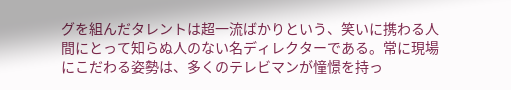グを組んだタレントは超一流ばかりという、笑いに携わる人間にとって知らぬ人のない名ディレクターである。常に現場にこだわる姿勢は、多くのテレビマンが憧憬を持っ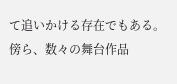て追いかける存在でもある。傍ら、数々の舞台作品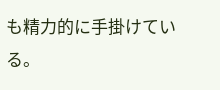も精力的に手掛けている。